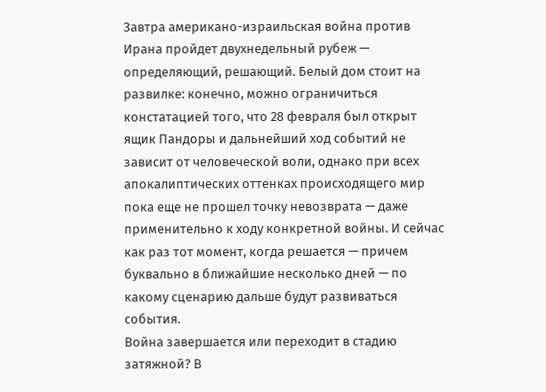Завтра американо-израильская война против Ирана пройдет двухнедельный рубеж — определяющий, решающий. Белый дом стоит на развилке: конечно, можно ограничиться констатацией того, что 28 февраля был открыт ящик Пандоры и дальнейший ход событий не зависит от человеческой воли, однако при всех апокалиптических оттенках происходящего мир пока еще не прошел точку невозврата — даже применительно к ходу конкретной войны. И сейчас как раз тот момент, когда решается — причем буквально в ближайшие несколько дней — по какому сценарию дальше будут развиваться события.
Война завершается или переходит в стадию затяжной? В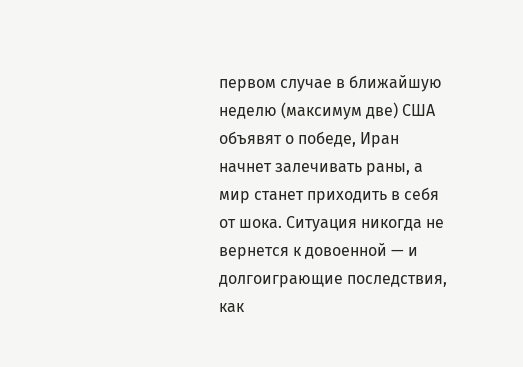первом случае в ближайшую неделю (максимум две) США объявят о победе, Иран начнет залечивать раны, а мир станет приходить в себя от шока. Ситуация никогда не вернется к довоенной — и долгоиграющие последствия, как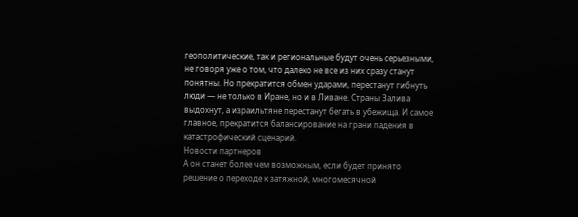геополитические, так и региональные будут очень серьезными, не говоря уже о том, что далеко не все из них сразу станут понятны. Но прекратится обмен ударами, перестанут гибнуть люди — не только в Иране, но и в Ливане. Страны Залива выдохнут, а израильтяне перестанут бегать в убежища. И самое главное, прекратится балансирование на грани падения в катастрофический сценарий.
Новости партнеров
А он станет более чем возможным, если будет принято решение о переходе к затяжной, многомесячной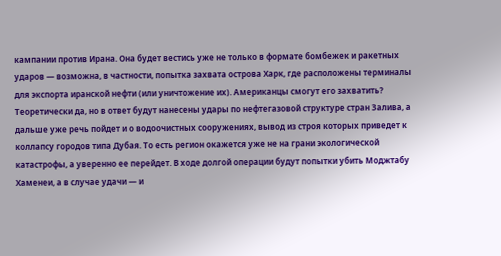кампании против Ирана. Она будет вестись уже не только в формате бомбежек и ракетных ударов — возможна, в частности, попытка захвата острова Харк, где расположены терминалы для экспорта иранской нефти (или уничтожение их). Американцы смогут его захватить? Теоретически да, но в ответ будут нанесены удары по нефтегазовой структуре стран Залива, а дальше уже речь пойдет и о водоочистных сооружениях, вывод из строя которых приведет к коллапсу городов типа Дубая. То есть регион окажется уже не на грани экологической катастрофы, а уверенно ее перейдет. В ходе долгой операции будут попытки убить Моджтабу Хаменеи, а в случае удачи — и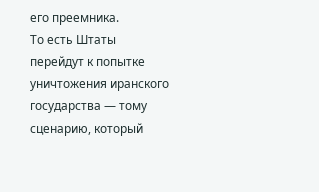его преемника.
То есть Штаты перейдут к попытке уничтожения иранского государства — тому сценарию, который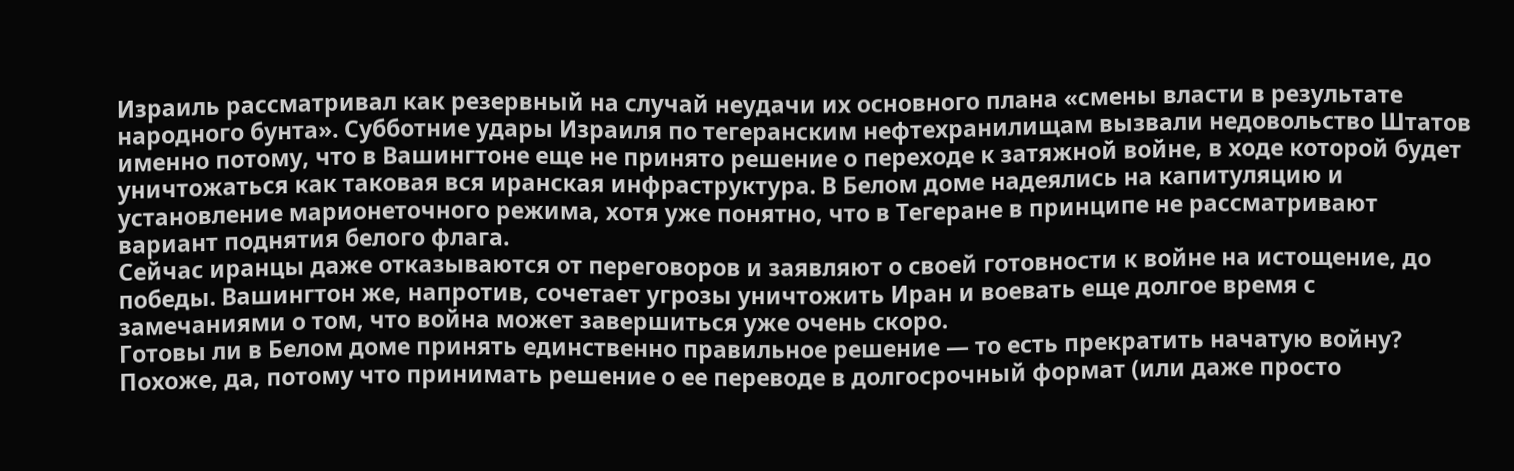Израиль рассматривал как резервный на случай неудачи их основного плана «смены власти в результате народного бунта». Субботние удары Израиля по тегеранским нефтехранилищам вызвали недовольство Штатов именно потому, что в Вашингтоне еще не принято решение о переходе к затяжной войне, в ходе которой будет уничтожаться как таковая вся иранская инфраструктура. В Белом доме надеялись на капитуляцию и установление марионеточного режима, хотя уже понятно, что в Тегеране в принципе не рассматривают вариант поднятия белого флага.
Сейчас иранцы даже отказываются от переговоров и заявляют о своей готовности к войне на истощение, до победы. Вашингтон же, напротив, сочетает угрозы уничтожить Иран и воевать еще долгое время с замечаниями о том, что война может завершиться уже очень скоро.
Готовы ли в Белом доме принять единственно правильное решение — то есть прекратить начатую войну? Похоже, да, потому что принимать решение о ее переводе в долгосрочный формат (или даже просто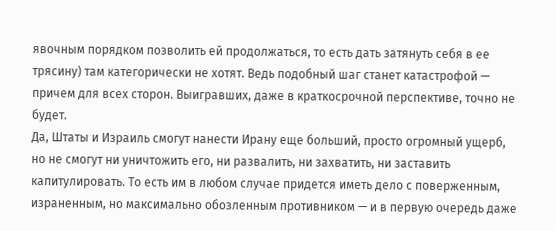явочным порядком позволить ей продолжаться, то есть дать затянуть себя в ее трясину) там категорически не хотят. Ведь подобный шаг станет катастрофой — причем для всех сторон. Выигравших, даже в краткосрочной перспективе, точно не будет.
Да, Штаты и Израиль смогут нанести Ирану еще больший, просто огромный ущерб, но не смогут ни уничтожить его, ни развалить, ни захватить, ни заставить капитулировать. То есть им в любом случае придется иметь дело с поверженным, израненным, но максимально обозленным противником — и в первую очередь даже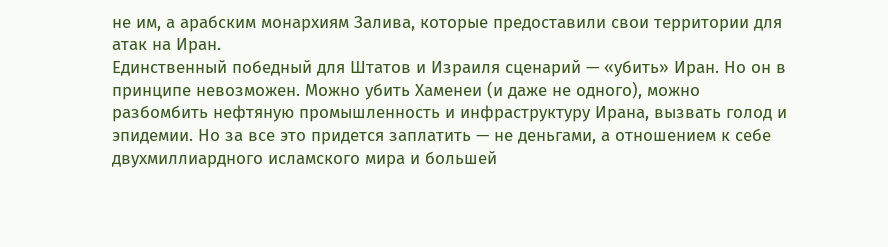не им, а арабским монархиям Залива, которые предоставили свои территории для атак на Иран.
Единственный победный для Штатов и Израиля сценарий — «убить» Иран. Но он в принципе невозможен. Можно убить Хаменеи (и даже не одного), можно разбомбить нефтяную промышленность и инфраструктуру Ирана, вызвать голод и эпидемии. Но за все это придется заплатить — не деньгами, а отношением к себе двухмиллиардного исламского мира и большей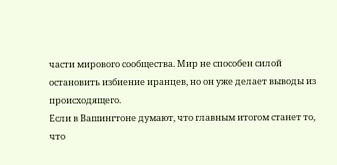части мирового сообщества. Мир не способен силой остановить избиение иранцев, но он уже делает выводы из происходящего.
Если в Вашингтоне думают, что главным итогом станет то, что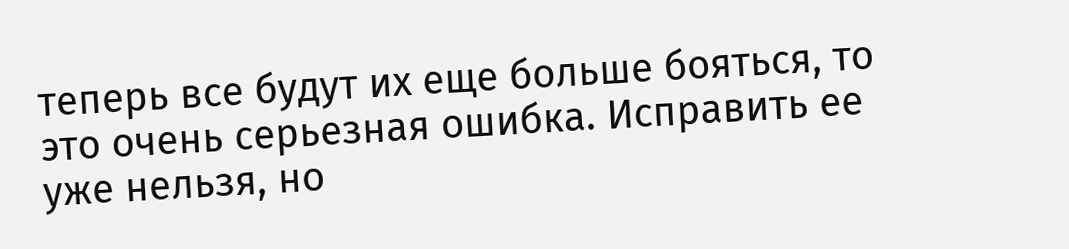теперь все будут их еще больше бояться, то это очень серьезная ошибка. Исправить ее уже нельзя, но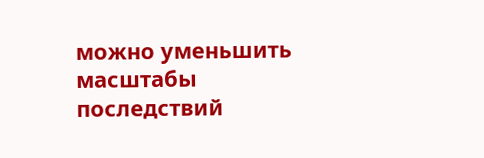можно уменьшить масштабы последствий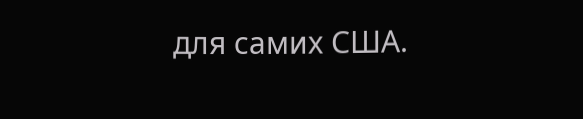для самих США.